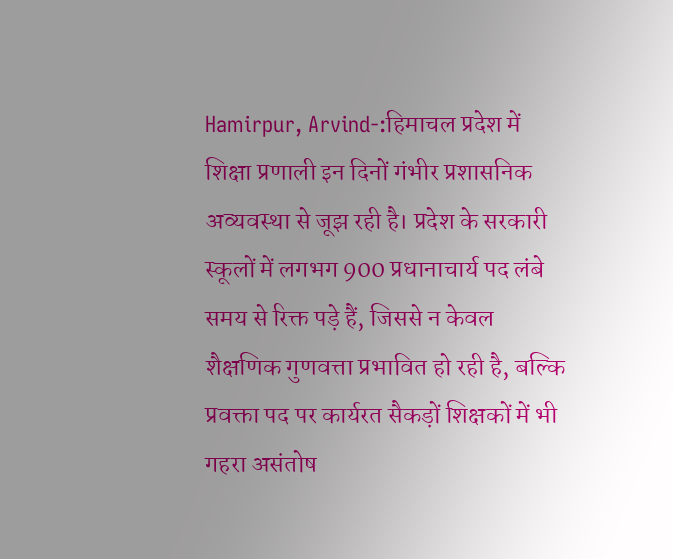Hamirpur, Arvind-:हिमाचल प्रदेश में शिक्षा प्रणाली इन दिनों गंभीर प्रशासनिक अव्यवस्था से जूझ रही है। प्रदेश के सरकारी स्कूलों में लगभग 900 प्रधानाचार्य पद लंबे समय से रिक्त पड़े हैं, जिससे न केवल शैक्षणिक गुणवत्ता प्रभावित हो रही है, बल्कि प्रवक्ता पद पर कार्यरत सैकड़ों शिक्षकों में भी गहरा असंतोष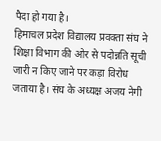पैदा हो गया है।
हिमाचल प्रदेश विद्यालय प्रवक्ता संघ ने शिक्षा विभाग की ओर से पदोन्नति सूची जारी न किए जाने पर कड़ा विरोध जताया है। संघ के अध्यक्ष अजय नेगी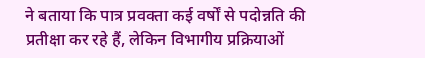ने बताया कि पात्र प्रवक्ता कई वर्षों से पदोन्नति की प्रतीक्षा कर रहे हैं, लेकिन विभागीय प्रक्रियाओं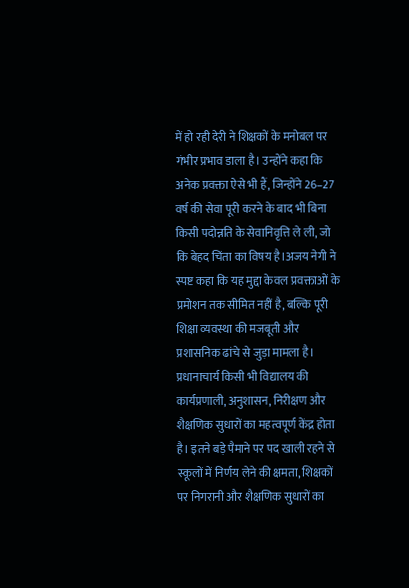में हो रही देरी ने शिक्षकों के मनोबल पर गंभीर प्रभाव डाला है। उन्होंने कहा कि अनेक प्रवक्ता ऐसे भी हैं, जिन्होंने 26–27 वर्ष की सेवा पूरी करने के बाद भी बिना किसी पदोन्नति के सेवानिवृत्ति ले ली, जो कि बेहद चिंता का विषय है।अजय नेगी ने स्पष्ट कहा कि यह मुद्दा केवल प्रवक्ताओं के प्रमोशन तक सीमित नहीं है, बल्कि पूरी शिक्षा व्यवस्था की मजबूती और प्रशासनिक ढांचे से जुड़ा मामला है। प्रधानाचार्य किसी भी विद्यालय की कार्यप्रणाली, अनुशासन, निरीक्षण और शैक्षणिक सुधारों का महत्वपूर्ण केंद्र होता है। इतने बड़े पैमाने पर पद खाली रहने से स्कूलों में निर्णय लेने की क्षमता, शिक्षकों पर निगरानी और शैक्षणिक सुधारों का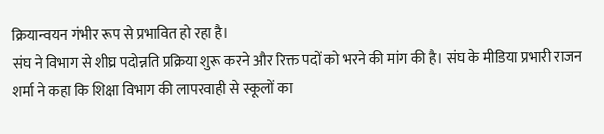क्रियान्वयन गंभीर रूप से प्रभावित हो रहा है।
संघ ने विभाग से शीघ्र पदोन्नति प्रक्रिया शुरू करने और रिक्त पदों को भरने की मांग की है। संघ के मीडिया प्रभारी राजन शर्मा ने कहा कि शिक्षा विभाग की लापरवाही से स्कूलों का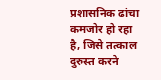प्रशासनिक ढांचा कमजोर हो रहा है, जिसे तत्काल दुरुस्त करने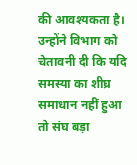की आवश्यकता है। उन्होंने विभाग को चेतावनी दी कि यदि समस्या का शीघ्र समाधान नहीं हुआ तो संघ बड़ा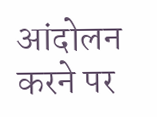आंदोलन करने पर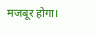मजबूर होगा।